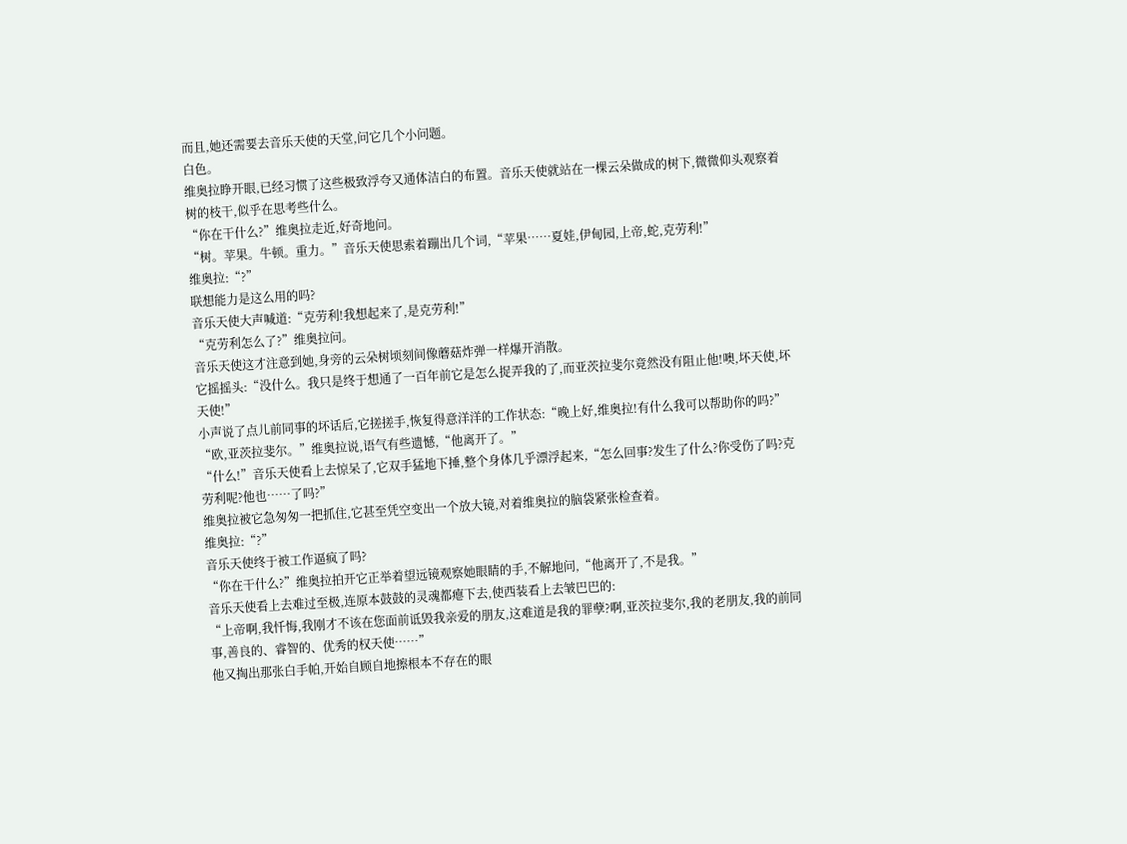而且,她还需要去音乐天使的天堂,问它几个小问题。
白色。
维奥拉睁开眼,已经习惯了这些极致浮夸又通体洁白的布置。音乐天使就站在一棵云朵做成的树下,微微仰头观察着树的枝干,似乎在思考些什么。
“你在干什么?”维奥拉走近,好奇地问。
“树。苹果。牛顿。重力。”音乐天使思索着蹦出几个词,“苹果……夏娃,伊甸园,上帝,蛇,克劳利!”
维奥拉:“?”
联想能力是这么用的吗?
音乐天使大声喊道:“克劳利!我想起来了,是克劳利!”
“克劳利怎么了?”维奥拉问。
音乐天使这才注意到她,身旁的云朵树顷刻间像蘑菇炸弹一样爆开消散。
它摇摇头:“没什么。我只是终于想通了一百年前它是怎么捉弄我的了,而亚茨拉斐尔竟然没有阻止他!噢,坏天使,坏天使!”
小声说了点儿前同事的坏话后,它搓搓手,恢复得意洋洋的工作状态:“晚上好,维奥拉!有什么我可以帮助你的吗?”
“欧,亚茨拉斐尔。”维奥拉说,语气有些遗憾,“他离开了。”
“什么!”音乐天使看上去惊呆了,它双手猛地下捶,整个身体几乎漂浮起来,“怎么回事?发生了什么?你受伤了吗?克劳利呢?他也……了吗?”
维奥拉被它急匆匆一把抓住,它甚至凭空变出一个放大镜,对着维奥拉的脑袋紧张检查着。
维奥拉:“?”
音乐天使终于被工作逼疯了吗?
“你在干什么?”维奥拉拍开它正举着望远镜观察她眼睛的手,不解地问,“他离开了,不是我。”
音乐天使看上去难过至极,连原本鼓鼓的灵魂都瘪下去,使西装看上去皱巴巴的:
“上帝啊,我忏悔,我刚才不该在您面前诋毁我亲爱的朋友,这难道是我的罪孽?啊,亚茨拉斐尔,我的老朋友,我的前同事,善良的、睿智的、优秀的权天使……”
他又掏出那张白手帕,开始自顾自地擦根本不存在的眼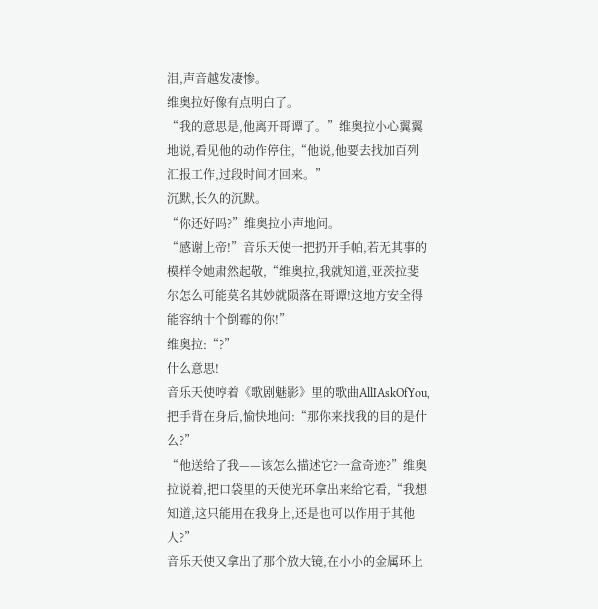泪,声音越发凄惨。
维奥拉好像有点明白了。
“我的意思是,他离开哥谭了。”维奥拉小心翼翼地说,看见他的动作停住,“他说,他要去找加百列汇报工作,过段时间才回来。”
沉默,长久的沉默。
“你还好吗?”维奥拉小声地问。
“感谢上帝!”音乐天使一把扔开手帕,若无其事的模样令她肃然起敬,“维奥拉,我就知道,亚茨拉斐尔怎么可能莫名其妙就陨落在哥谭!这地方安全得能容纳十个倒霉的你!”
维奥拉:“?”
什么意思!
音乐天使哼着《歌剧魅影》里的歌曲AllIAskOfYou,把手背在身后,愉快地问:“那你来找我的目的是什么?”
“他送给了我——该怎么描述它?一盒奇迹?”维奥拉说着,把口袋里的天使光环拿出来给它看,“我想知道,这只能用在我身上,还是也可以作用于其他人?”
音乐天使又拿出了那个放大镜,在小小的金属环上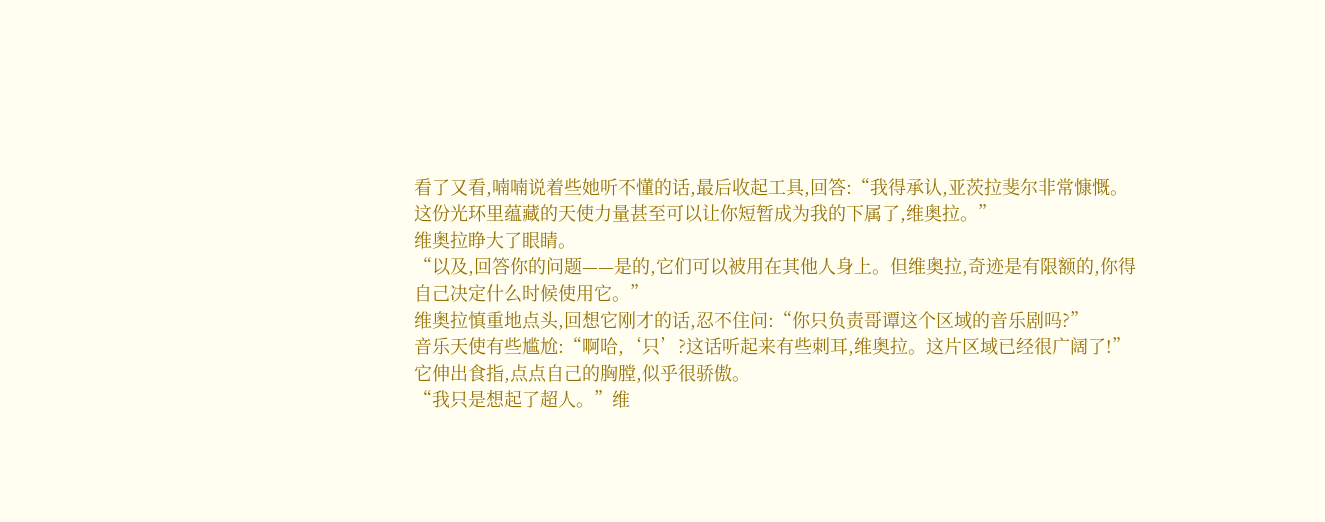看了又看,喃喃说着些她听不懂的话,最后收起工具,回答:“我得承认,亚茨拉斐尔非常慷慨。这份光环里蕴藏的天使力量甚至可以让你短暂成为我的下属了,维奥拉。”
维奥拉睁大了眼睛。
“以及,回答你的问题——是的,它们可以被用在其他人身上。但维奥拉,奇迹是有限额的,你得自己决定什么时候使用它。”
维奥拉慎重地点头,回想它刚才的话,忍不住问:“你只负责哥谭这个区域的音乐剧吗?”
音乐天使有些尴尬:“啊哈,‘只’?这话听起来有些刺耳,维奥拉。这片区域已经很广阔了!”
它伸出食指,点点自己的胸膛,似乎很骄傲。
“我只是想起了超人。”维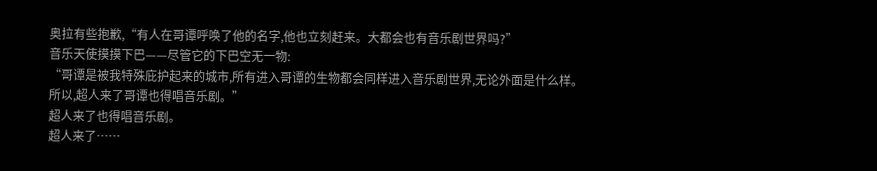奥拉有些抱歉,“有人在哥谭呼唤了他的名字,他也立刻赶来。大都会也有音乐剧世界吗?”
音乐天使摸摸下巴——尽管它的下巴空无一物:
“哥谭是被我特殊庇护起来的城市,所有进入哥谭的生物都会同样进入音乐剧世界,无论外面是什么样。所以,超人来了哥谭也得唱音乐剧。”
超人来了也得唱音乐剧。
超人来了……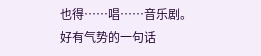也得……唱……音乐剧。
好有气势的一句话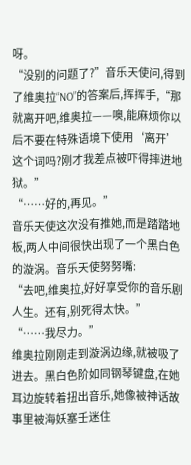呀。
“没别的问题了?”音乐天使问,得到了维奥拉“NO”的答案后,挥挥手,“那就离开吧,维奥拉——噢,能麻烦你以后不要在特殊语境下使用‘离开’这个词吗?刚才我差点被吓得摔进地狱。”
“……好的,再见。”
音乐天使这次没有推她,而是踏踏地板,两人中间很快出现了一个黑白色的漩涡。音乐天使努努嘴:
“去吧,维奥拉,好好享受你的音乐剧人生。还有,别死得太快。”
“……我尽力。”
维奥拉刚刚走到漩涡边缘,就被吸了进去。黑白色阶如同钢琴键盘,在她耳边旋转着扭出音乐,她像被神话故事里被海妖塞壬迷住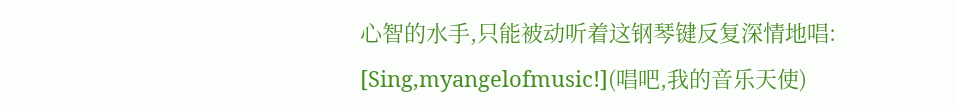心智的水手,只能被动听着这钢琴键反复深情地唱:
[Sing,myangelofmusic!](唱吧,我的音乐天使)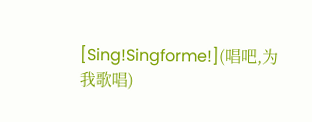[Sing!Singforme!](唱吧,为我歌唱)